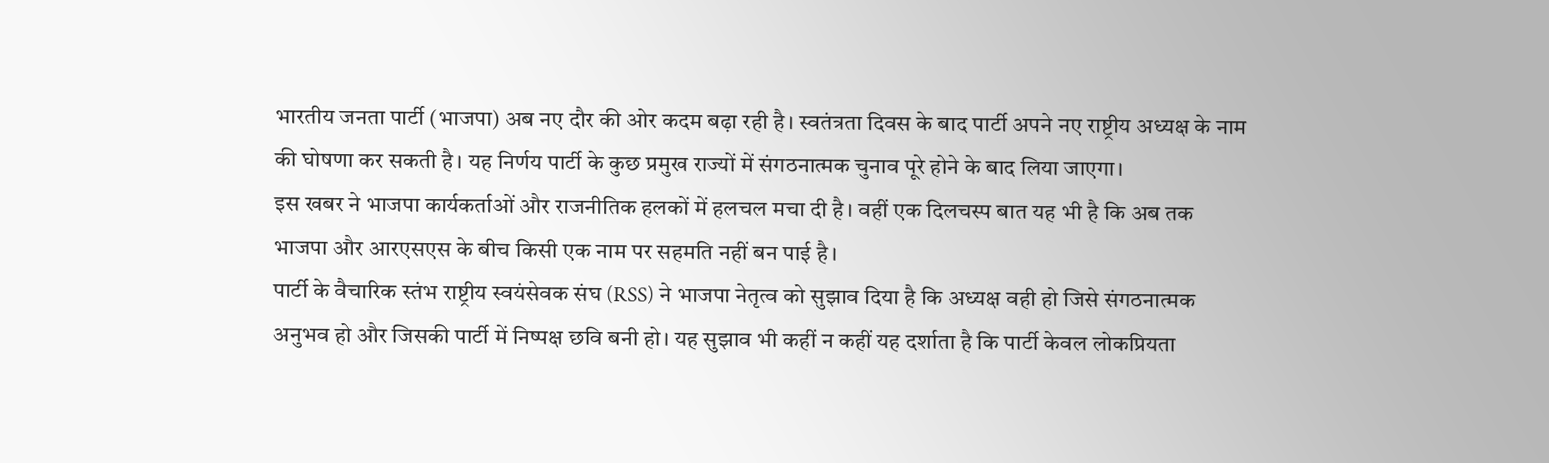भारतीय जनता पार्टी (भाजपा) अब नए दौर की ओर कदम बढ़ा रही है। स्वतंत्रता दिवस के बाद पार्टी अपने नए राष्ट्रीय अध्यक्ष के नाम की घोषणा कर सकती है। यह निर्णय पार्टी के कुछ प्रमुख राज्यों में संगठनात्मक चुनाव पूरे होने के बाद लिया जाएगा।
इस खबर ने भाजपा कार्यकर्ताओं और राजनीतिक हलकों में हलचल मचा दी है। वहीं एक दिलचस्प बात यह भी है कि अब तक भाजपा और आरएसएस के बीच किसी एक नाम पर सहमति नहीं बन पाई है।
पार्टी के वैचारिक स्तंभ राष्ट्रीय स्वयंसेवक संघ (RSS) ने भाजपा नेतृत्व को सुझाव दिया है कि अध्यक्ष वही हो जिसे संगठनात्मक अनुभव हो और जिसकी पार्टी में निष्पक्ष छवि बनी हो। यह सुझाव भी कहीं न कहीं यह दर्शाता है कि पार्टी केवल लोकप्रियता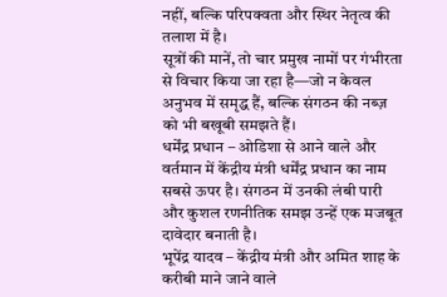नहीं, बल्कि परिपक्वता और स्थिर नेतृत्व की तलाश में है।
सूत्रों की मानें, तो चार प्रमुख नामों पर गंभीरता से विचार किया जा रहा है—जो न केवल अनुभव में समृद्ध हैं, बल्कि संगठन की नब्ज़ को भी बखूबी समझते हैं।
धर्मेंद्र प्रधान – ओडिशा से आने वाले और वर्तमान में केंद्रीय मंत्री धर्मेंद्र प्रधान का नाम सबसे ऊपर है। संगठन में उनकी लंबी पारी और कुशल रणनीतिक समझ उन्हें एक मजबूत दावेदार बनाती है।
भूपेंद्र यादव – केंद्रीय मंत्री और अमित शाह के करीबी माने जाने वाले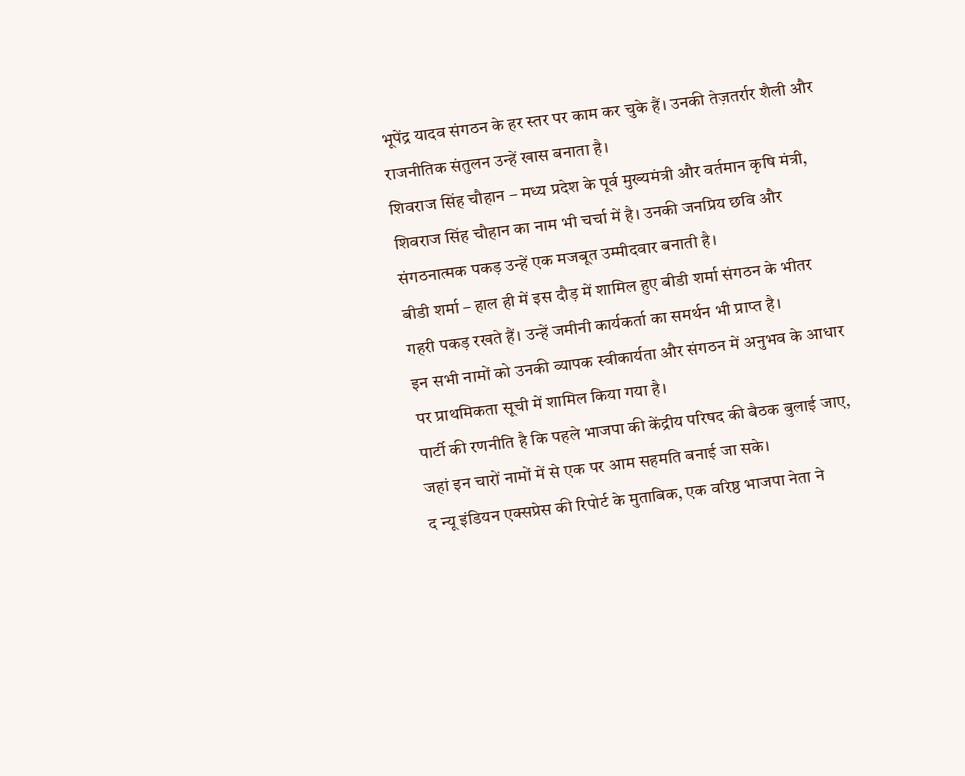भूपेंद्र यादव संगठन के हर स्तर पर काम कर चुके हैं। उनकी तेज़तर्रार शैली और राजनीतिक संतुलन उन्हें खास बनाता है।
शिवराज सिंह चौहान – मध्य प्रदेश के पूर्व मुख्यमंत्री और वर्तमान कृषि मंत्री, शिवराज सिंह चौहान का नाम भी चर्चा में है। उनकी जनप्रिय छवि और संगठनात्मक पकड़ उन्हें एक मजबूत उम्मीदवार बनाती है।
बीडी शर्मा – हाल ही में इस दौड़ में शामिल हुए बीडी शर्मा संगठन के भीतर गहरी पकड़ रखते हैं। उन्हें जमीनी कार्यकर्ता का समर्थन भी प्राप्त है।
इन सभी नामों को उनकी व्यापक स्वीकार्यता और संगठन में अनुभव के आधार पर प्राथमिकता सूची में शामिल किया गया है।
पार्टी की रणनीति है कि पहले भाजपा की केंद्रीय परिषद की बैठक बुलाई जाए, जहां इन चारों नामों में से एक पर आम सहमति बनाई जा सके।
द न्यू इंडियन एक्सप्रेस की रिपोर्ट के मुताबिक, एक वरिष्ठ भाजपा नेता ने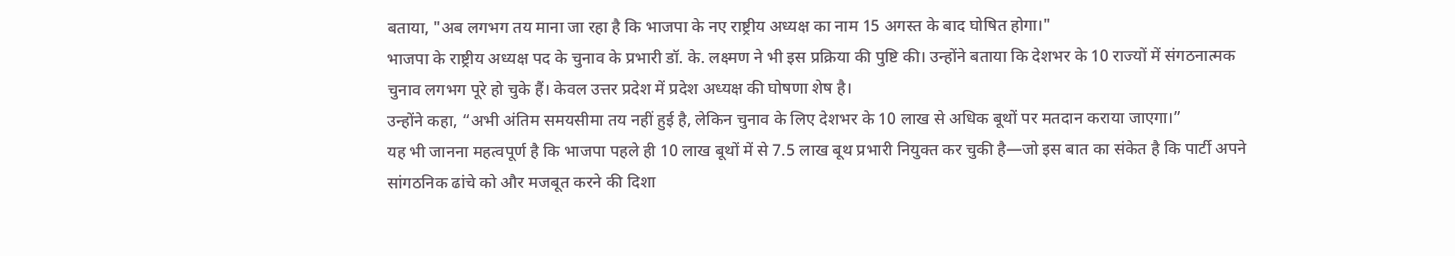बताया, "अब लगभग तय माना जा रहा है कि भाजपा के नए राष्ट्रीय अध्यक्ष का नाम 15 अगस्त के बाद घोषित होगा।"
भाजपा के राष्ट्रीय अध्यक्ष पद के चुनाव के प्रभारी डॉ. के. लक्ष्मण ने भी इस प्रक्रिया की पुष्टि की। उन्होंने बताया कि देशभर के 10 राज्यों में संगठनात्मक चुनाव लगभग पूरे हो चुके हैं। केवल उत्तर प्रदेश में प्रदेश अध्यक्ष की घोषणा शेष है।
उन्होंने कहा, “अभी अंतिम समयसीमा तय नहीं हुई है, लेकिन चुनाव के लिए देशभर के 10 लाख से अधिक बूथों पर मतदान कराया जाएगा।”
यह भी जानना महत्वपूर्ण है कि भाजपा पहले ही 10 लाख बूथों में से 7.5 लाख बूथ प्रभारी नियुक्त कर चुकी है—जो इस बात का संकेत है कि पार्टी अपने सांगठनिक ढांचे को और मजबूत करने की दिशा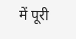में पूरी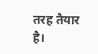तरह तैयार है।